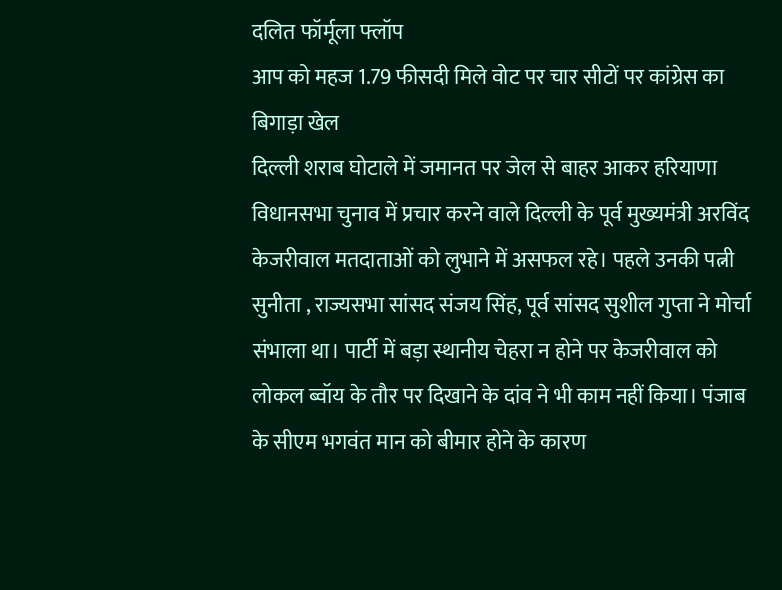दलित फॉर्मूला फ्लॉप
आप को महज 1.79 फीसदी मिले वोट पर चार सीटों पर कांग्रेस का बिगाड़ा खेल
दिल्ली शराब घोटाले में जमानत पर जेल से बाहर आकर हरियाणा विधानसभा चुनाव में प्रचार करने वाले दिल्ली के पूर्व मुख्यमंत्री अरविंद केजरीवाल मतदाताओं को लुभाने में असफल रहे। पहले उनकी पत्नी सुनीता , राज्यसभा सांसद संजय सिंह, पूर्व सांसद सुशील गुप्ता ने मोर्चा संभाला था। पार्टी में बड़ा स्थानीय चेहरा न होने पर केजरीवाल को लोकल ब्वॉय के तौर पर दिखाने के दांव ने भी काम नहीं किया। पंजाब के सीएम भगवंत मान को बीमार होने के कारण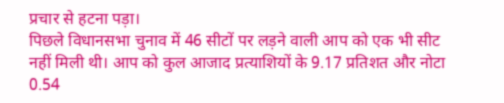प्रचार से हटना पड़ा।
पिछले विधानसभा चुनाव में 46 सीटों पर लड़ने वाली आप को एक भी सीट नहीं मिली थी। आप को कुल आजाद प्रत्याशियों के 9.17 प्रतिशत और नोटा 0.54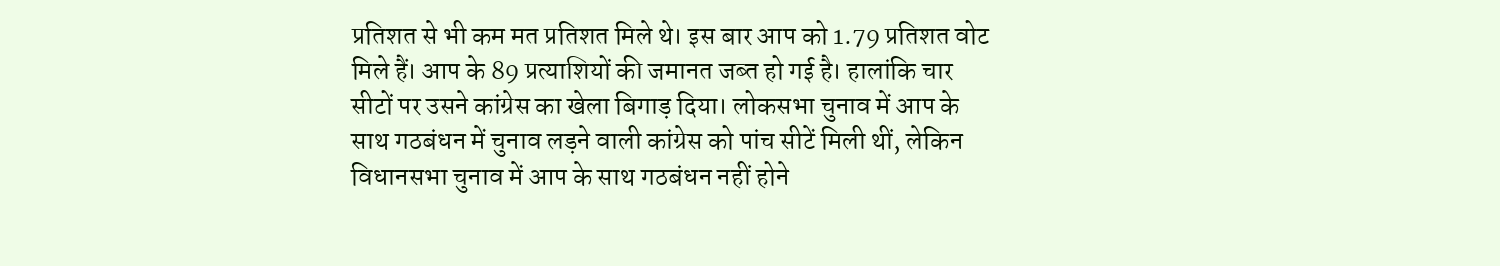प्रतिशत से भी कम मत प्रतिशत मिले थे। इस बार आप को 1.79 प्रतिशत वोट मिले हैं। आप के 89 प्रत्याशियों की जमानत जब्त हो गई है। हालांकि चार सीटों पर उसने कांग्रेस का खेला बिगाड़ दिया। लोकसभा चुनाव में आप के साथ गठबंधन में चुनाव लड़ने वाली कांग्रेस को पांच सीटें मिली थीं, लेकिन विधानसभा चुनाव में आप के साथ गठबंधन नहीं होने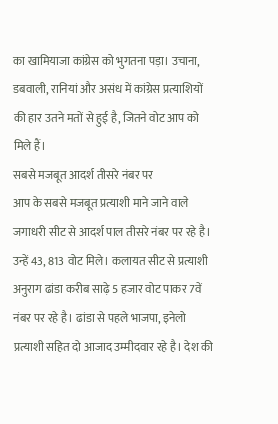का खामियाजा कांग्रेस को भुगतना पड़ा। उचाना, डबवाली, रानियां और असंध में कांग्रेस प्रत्याशियों की हार उतने मतों से हुई है, जितने वोट आप को मिले हैं।
सबसे मजबूत आदर्श तीसरे नंबर पर
आप के सबसे मजबूत प्रत्याशी माने जाने वाले जगाधरी सीट से आदर्श पाल तीसरे नंबर पर रहे है। उन्हें 43, 813 वोट मिले। कलायत सीट से प्रत्याशी अनुराग ढांडा करीब साढ़े 5 हजार वोट पाकर 7वें नंबर पर रहे है। ढांडा से पहले भाजपा, इनेलो प्रत्याशी सहित दो आजाद उम्मीदवार रहे है। देश की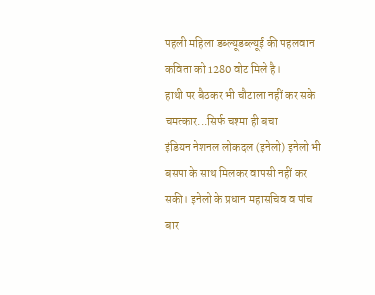पहली महिला डब्ल्यूडब्ल्यूई की पहलवान कविता को 1280 वोट मिले है।
हाथी पर बैठकर भी चौटाला नहीं कर सके चमत्कार...सिर्फ चश्मा ही बचा
इंडियन नेशनल लोकदल (इनेलो) इनेलो भी बसपा के साथ मिलकर वापसी नहीं कर सकी। इनेलो के प्रधान महासचिव व पांच बार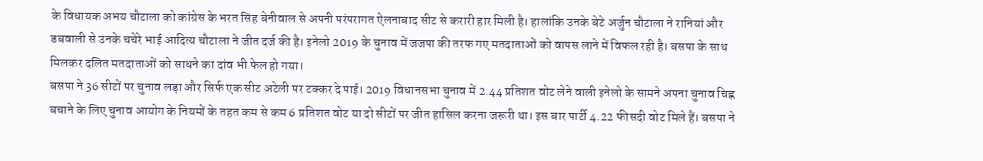के विधायक अभय चौटाला को कांग्रेस के भरत सिंह बेनीवाल से अपनी परंपरागत ऐलनाबाद सीट से करारी हार मिली है। हालांकि उनके बेटे अर्जुन चौटाला ने रानियां और डबवाली से उनके चचेरे भाई आदित्य चौटाला ने जीत दर्ज की है। इनेलो 2019 के चुनाव में जजपा की तरफ गए मतदाताओं को वापस लाने में विफल रही है। बसपा के साथ मिलकर दलित मतदाताओं को साधने का दांव भी फेल हो गया।
बसपा ने 36 सीटों पर चुनाव लड़ा और सिर्फ एक सीट अटेली पर टक्कर दे पाई। 2019 विधानसभा चुनाव में 2.44 प्रतिशत वोट लेने वाली इनेलो के सामने अपना चुनाव चिह्न बचाने के लिए चुनाव आयोग के नियमों के तहत कम से कम 6 प्रतिशत वोट या दो सीटों पर जीत हासिल करना जरूरी था। इस बार पार्टी 4.22 फीसदी वोट मिले हैं। बसपा ने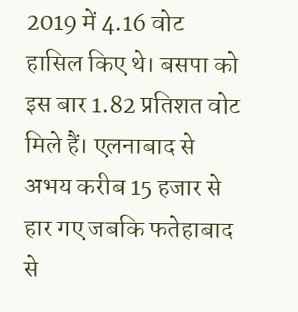2019 में 4.16 वोट हासिल किए थे। बसपा को इस बार 1.82 प्रतिशत वोट मिले हैं। एलनाबाद से अभय करीब 15 हजार से हार गए जबकि फतेहाबाद से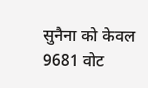सुनैना को केवल 9681 वोट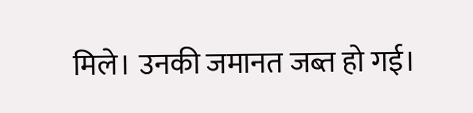मिले। उनकी जमानत जब्त हो गई।